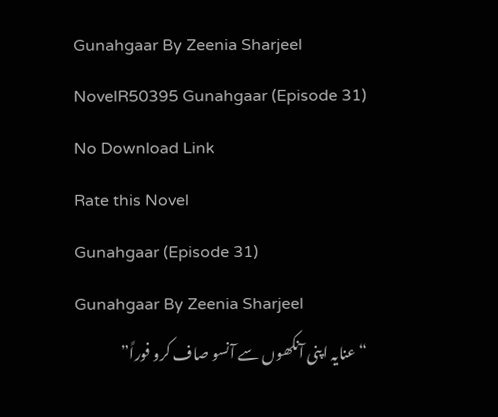Gunahgaar By Zeenia Sharjeel NovelR50395 Gunahgaar (Episode 31)
No Download Link
Rate this Novel
Gunahgaar (Episode 31)
Gunahgaar By Zeenia Sharjeel
“عنایہ اپنی آنکھوں سے آنسو صاف کرو فوراً”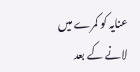عنایہ کو کمرے میں لانے کے بعد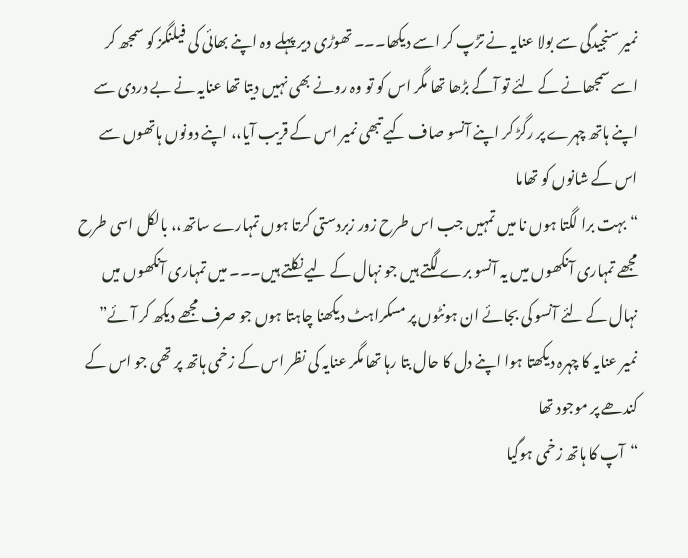نمیر سنجیدگی سے بولا عنایہ نے تڑپ کر اسے دیکھا۔۔۔ تھوڑی دیر پہلے وہ اپنے بھائی کی فیلنگز کو سمجھ کر اسے سمجھانے کے لئے تو آگے بڑھا تھا مگر اس کو تو وہ رونے بھی نہیں دیتا تھا عنایہ نے بے دردی سے اپنے ہاتھ چہرے پر رگڑ کر اپنے آنسو صاف کیے تبھی نمیر اس کے قریب آیا،، اپنے دونوں ہاتھوں سے اس کے شانوں کو تھاما
“بہت برا لگتا ہوں نا میں تمہیں جب اس طرح زور زبردستی کرتا ہوں تمہارے ساتھ،، بالکل اسی طرح مجھے تمہاری آنکھوں میں یہ آنسو برے لگتے ہیں جو نہال کے لیے نکلتے ہیں۔۔۔ میں تمہاری آنکھوں میں نہال کے لئے آنسو کی بجائے ان ہونٹوں پر مسکراہٹ دیکھنا چاہتا ہوں جو صرف مجھے دیکھ کر آئے”
نمیر عنایہ کا چہرہ دیکھتا ہوا اپنے دل کا حال بتا رہا تھا مگر عنایہ کی نظر اس کے زخمی ہاتھ پر تھی جو اس کے کندھے پر موجود تھا
“آپ کا ہاتھ زخمی ہوگیا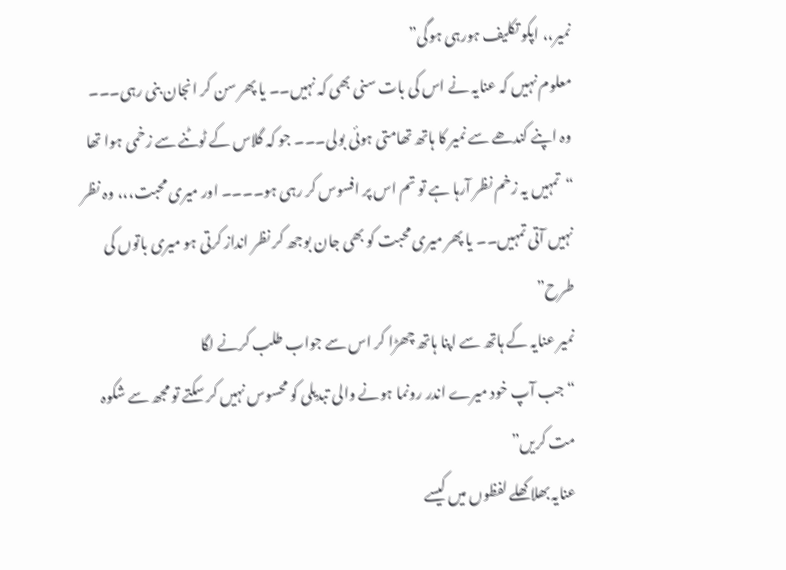نمیر،، اپکو تکلیف ہورہی ہوگی”
معلوم نہیں کہ عنایہ نے اس کی بات سنی بھی کہ نہیں۔۔ یا پھر سن کر انجان بنی رہی۔۔۔ وہ اپنے کندھے سے نمیر کا ہاتھ تھامتی ہوئی بولی۔۔۔ جو کہ گلاس کے ٹوٹنے سے زخمی ہوا تھا
“تمہیں یہ زخم نظر آرہا ہے تو تم اس پر افسوس کر رہی ہو۔۔۔۔ اور میری محبت،،، وہ نظر نہیں آتی تمہیں۔۔ یا پھر میری محبت کو بھی جان بوجھ کر نظر انداز کرتی ہو میری باتوں کی طرح”
نمیر عنایہ کے ہاتھ سے اپنا ہاتھ چھڑا کر اس سے جواب طلب کرنے لگا
“جب آپ خود میرے اندر رونما ہونے والی تبدیلی کو محسوس نہیں کر سکتے تو مجھ سے شکوہ مت کریں”
عنایہ بھلا کھلے لفظوں میں کیسے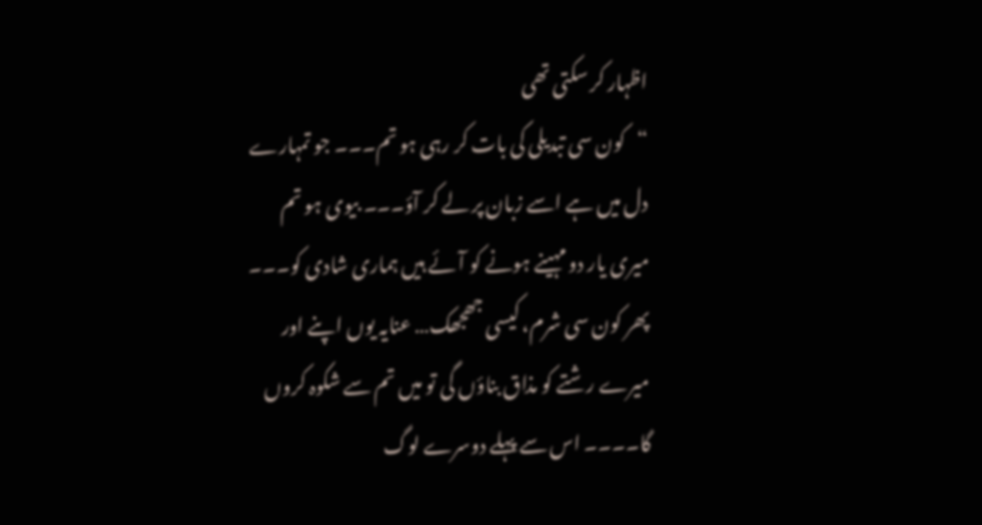اظہار کر سکتی تھی
“کون سی تبدیلی کی بات کر رہی ہو تم۔۔۔ جو تمہارے دل میں ہے اسے زبان پر لے کر آؤ۔۔۔ بیوی ہو تم میری یار دو مہینے ہونے کو آئے ہیں ہماری شادی کو۔۔۔ پھر کون سی شرم، کیسی جھجھک… عنایہ یوں اپنے اور میرے رشتے کو مذاق بناؤں گی تو میں تم سے شکوہ کروں گا۔۔۔۔ اس سے پہلے دوسرے لوگ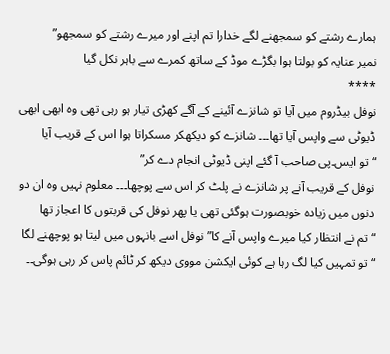ہمارے رشتے کو سمجھنے لگے خدارا تم اپنے اور میرے رشتے کو سمجھو”
نمیر عنایہ کو بولتا ہوا بگڑے موڈ کے ساتھ کمرے سے باہر نکل گیا
****
نوفل بیڈروم میں آیا تو شانزے آئینے کے آگے کھڑی تیار ہو رہی تھی وہ ابھی ابھی ڈیوٹی سے واپس آیا تھا۔۔۔ شانزے کو دیکھکر مسکراتا ہوا اس کے قریب آیا
“تو ایس۔پی صاحب آ گئے اپنی ڈیوٹی انجام دے کر”
نوفل کے قریب آنے پر شانزے نے پلٹ کر اس سے پوچھا۔۔۔ معلوم نہیں وہ ان دو دنوں میں زیادہ خوبصورت ہوگئی تھی یا پھر نوفل کی قربتوں کا اعجاز تھا
“تم نے انتظار کیا میرے واپس آنے کا” نوفل اسے بانہوں میں لیتا ہو پوچھنے لگا
“تو تمہیں کیا لگ رہا ہے کوئی ایکشن مووی دیکھ کر ٹائم پاس کر رہی ہوگی۔۔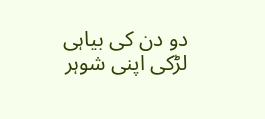دو دن کی بیاہی لڑکی اپنی شوہر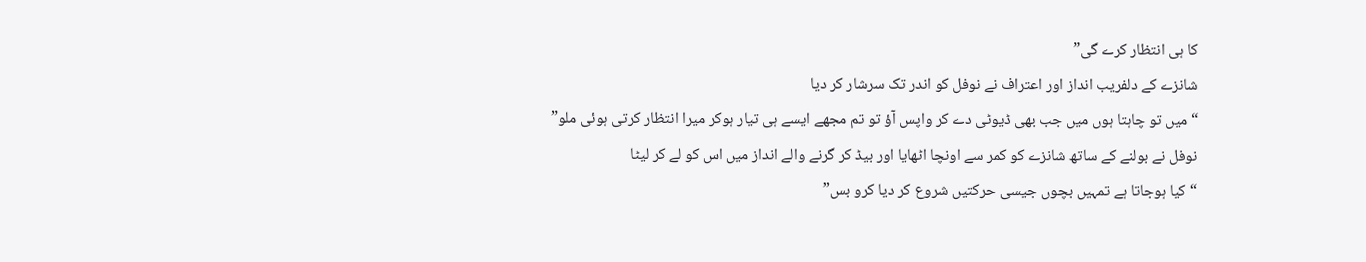کا ہی انتظار کرے گی”
شانزے کے دلفریب انداز اور اعتراف نے نوفل کو اندر تک سرشار کر دیا
“میں تو چاہتا ہوں میں جب بھی ڈیوٹی دے کر واپس آؤ تو تم مجھے ایسے ہی تیار ہوکر میرا انتظار کرتی ہوئی ملو”
نوفل نے بولنے کے ساتھ شانزے کو کمر سے اونچا اٹھایا اور بیڈ کر گرنے والے انداز میں اس کو لے کر لیٹا
“کیا ہوجاتا ہے تمہیں بچوں جیسی حرکتیں شروع کر دیا کرو بس”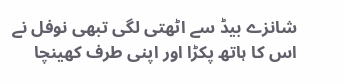شانزے بیڈ سے اٹھتی لگی تبھی نوفل نے اس کا ہاتھ پکڑا اور اپنی طرف کھینچا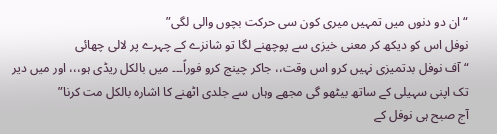“ان دو دنوں میں تمہیں میری کون سی حرکت بچوں والی لگی”
نوفل اس کو دیکھ کر معنی خیزی سے پوچھنے لگا تو شانزے کے چہرے پر لالی چھائی
“آف نوفل بدتمیزی نہیں کرو اس وقت،، جاکر چینج کرو فوراً۔۔۔ میں بالکل ریڈی ہو،،، اور میں دیر تک اپنی سہیلی کے ساتھ بیٹھو گی مجھے وہاں سے جلدی اٹھنے کا اشارہ بالکل مت کرنا”
آج صبح ہی نوفل کے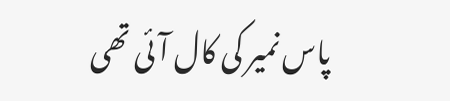پاس نمیر کی کال آئی تھی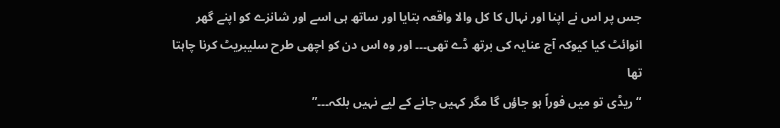جس پر اس نے اپنا اور نہال کا کل والا واقعہ بتایا اور ساتھ ہی اسے اور شانزے کو اپنے گھر انوائٹ کیا کیوکہ آج عنایہ کی برتھ ڈے تھی۔۔۔ اور وہ اس دن کو اچھی طرح سلیبریٹ کرنا چاہتا تھا
“ریڈی تو میں فوراً ہو جاؤں گا مگر کہیں جانے کے لیے نہیں بلکہ۔۔۔”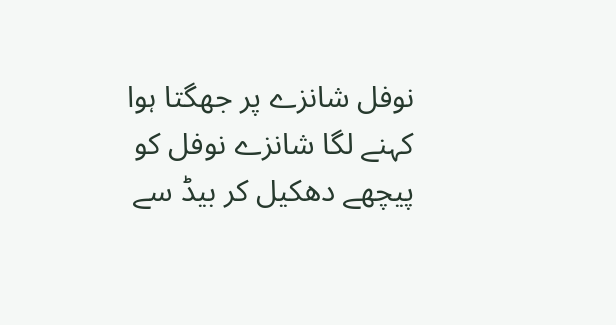نوفل شانزے پر جھگتا ہوا کہنے لگا شانزے نوفل کو پیچھے دھکیل کر بیڈ سے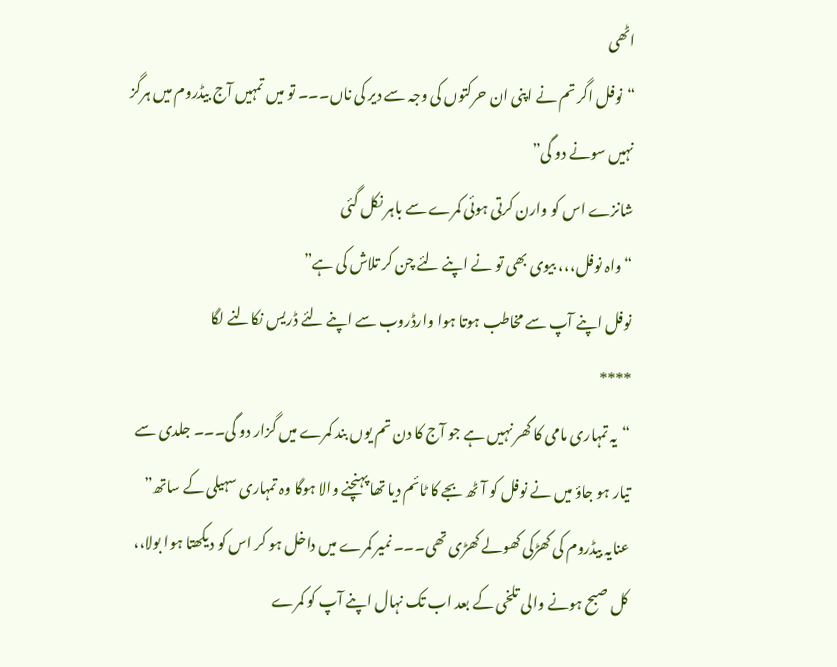اٹھی
“نوفل اگر تم نے اپنی ان حرکتوں کی وجہ سے دیر کی ناں۔۔۔ تو میں تمہیں آج بیڈروم میں ہرگز نہیں سونے دو گی”
شانزے اس کو وارن کرتی ہوئی کمرے سے باہر نکل گئی
“واہ نوفل،،، بیوی بھی تو نے اپنے لئے چن کر تلاش کی ہے”
نوفل اپنے آپ سے مخاطب ہوتا ہوا وارڈروب سے اپنے لئے ڈریس نکالنے لگا
****
“یہ تمہاری مامی کا گھر نہیں ہے جو آج کا دن تم یوں بند کمرے میں گزار دو گی۔۔۔ جلدی سے تیار ہو جاؤ میں نے نوفل کو آٹھ بجے کا ٹائم دیا تھا پہنچنے والا ہوگا وہ تمہاری سہیلی کے ساتھ”
عنایہ بیڈروم کی کھڑکی کھولے کھڑی تھی۔۔۔ نمیر کمرے میں داخل ہو کر اس کو دیکھتا ہوا بولا،، کل صبح ہونے والی تلخی کے بعد اب تک نہال اپنے آپ کو کمرے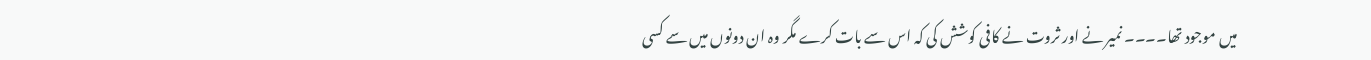میں موجود تھا۔۔۔۔ نمیر نے اور ثروت نے کافی کوشش کی کہ اس سے بات کرے مگر وہ ان دونوں میں سے کسی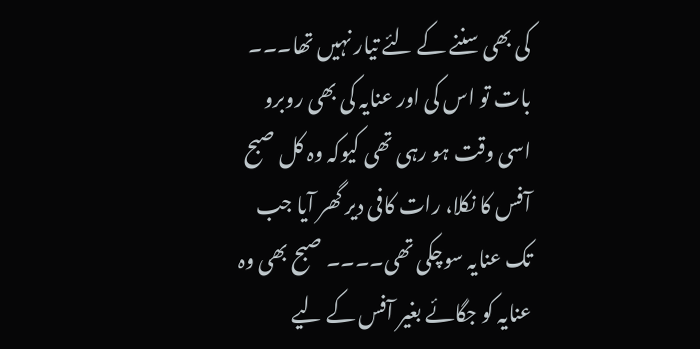کی بھی سننے کے لئے تیار نہیں تھا۔۔۔ بات تو اس کی اور عنایہ کی بھی روبرو اسی وقت ہو رہی تھی کیوکہ وہ کل صبح آفس کا نکلا، رات کافی دیر گھر آیا جب تک عنایہ سوچکی تھی۔۔۔۔ صبح بھی وہ عنایہ کو جگائے بغیر آفس کے لیے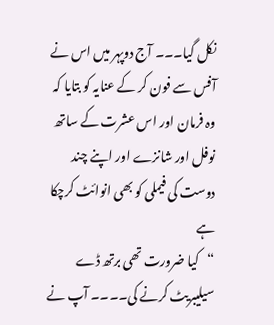نکل گیا۔۔۔ آج دوپہر میں اس نے آفس سے فون کر کے عنایہ کو بتایا کہ وہ فرمان اور اس عشرت کے ساتھ نوفل اور شانزے اور اپنے چند دوست کی فیملی کو بھی انوائٹ کرچکا ہے
“کیا ضرورت تھی برتھ ڈے سیلیبریٹ کرنے کی۔۔۔۔ آپ نے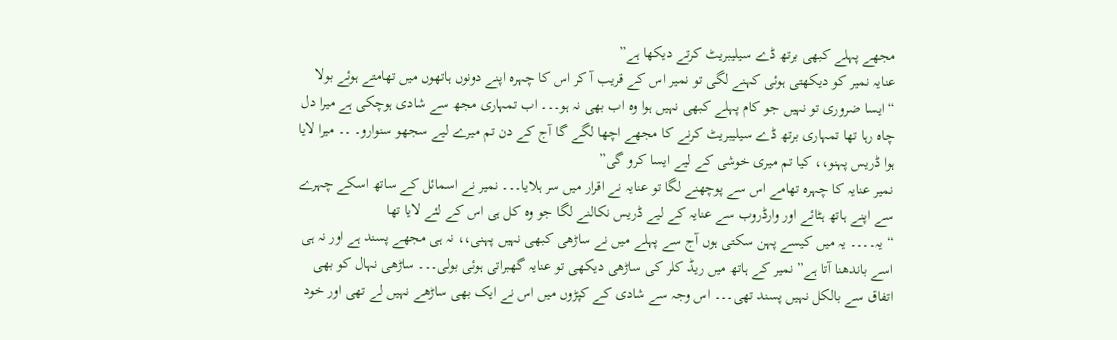مجھے پہلے کبھی برتھ ڈے سیلیبریٹ کرتے دیکھا ہے”
عنایہ نمیر کو دیکھتی ہوئی کہنے لگی تو نمیر اس کے قریب آ کر اس کا چہرہ اپنے دونوں ہاتھوں میں تھامتے ہوئے بولا
“ایسا ضروری تو نہیں جو کام پہلے کبھی نہیں ہوا وہ اب بھی نہ ہو۔۔۔ اب تمہاری مجھ سے شادی ہوچکی ہے میرا دل چاہ رہا تھا تمہاری برتھ ڈے سیلیبریٹ کرنے کا مجھے اچھا لگے گا آج کے دن تم میرے لیے سجھو سنوارو۔ ۔۔ میرا لایا ہوا ڈریس پہنو،، کیا تم میری خوشی کے لیے ایسا کرو گی”
نمیر عنایہ کا چہرہ تھامے اس سے پوچھنے لگا تو عنایہ نے اقرار میں سر ہلایا۔۔۔ نمیر نے اسمائل کے ساتھ اسکے چہرے سے اپنے ہاتھ ہٹائے اور وارڈروب سے عنایہ کے لیے ڈریس نکالنے لگا جو وہ کل ہی اس کے لئے لایا تھا
“یہ۔۔۔۔ یہ میں کیسے پہن سکتی ہوں آج سے پہلے میں نے ساڑھی کبھی نہیں پہنی،، نہ ہی مجھے پسند ہے اور نہ ہی اسے باندھنا آتا ہے” نمیر کے ہاتھ میں ریڈ کلر کی ساڑھی دیکھی تو عنایہ گھبراتی ہوئی بولی۔۔۔ ساڑھی نہال کو بھی اتفاق سے بالکل نہیں پسند تھی۔۔۔ اس وجہ سے شادی کے کپڑوں میں اس نے ایک بھی ساڑھے نہیں لے تھی اور خود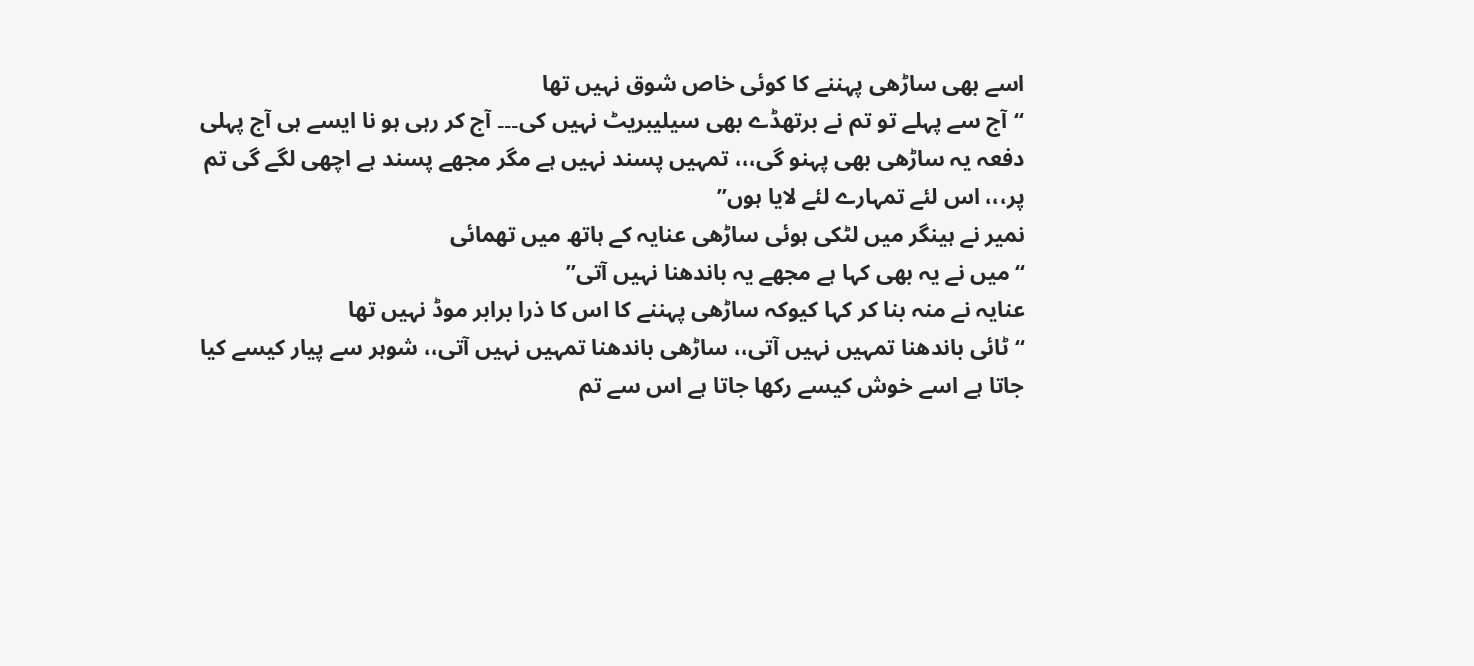اسے بھی ساڑھی پہننے کا کوئی خاص شوق نہیں تھا
“آج سے پہلے تو تم نے برتھڈے بھی سیلیبریٹ نہیں کی۔۔۔ آج کر رہی ہو نا ایسے ہی آج پہلی دفعہ یہ ساڑھی بھی پہنو گی،،، تمہیں پسند نہیں ہے مگر مجھے پسند ہے اچھی لگے گی تم پر،،، اس لئے تمہارے لئے لایا ہوں”
نمیر نے ہینگر میں لٹکی ہوئی ساڑھی عنایہ کے ہاتھ میں تھمائی
“میں نے یہ بھی کہا ہے مجھے یہ باندھنا نہیں آتی”
عنایہ نے منہ بنا کر کہا کیوکہ ساڑھی پہننے کا اس کا ذرا برابر موڈ نہیں تھا
“ٹائی باندھنا تمہیں نہیں آتی،، ساڑھی باندھنا تمہیں نہیں آتی،، شوہر سے پیار کیسے کیا جاتا ہے اسے خوش کیسے رکھا جاتا ہے اس سے تم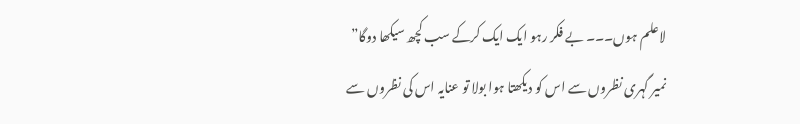لاعلم ہوں۔۔۔ بے فکر رہو ایک ایک کرکے سب کچھ سیکھا دوگا”
نمیر گہری نظروں سے اس کو دیکھتا ہوا بولا تو عنایہ اس کی نظروں سے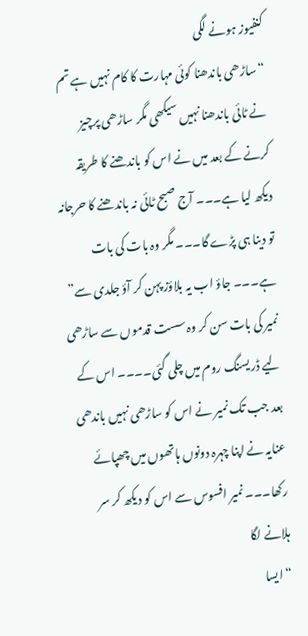کنفیوز ہونے لگی
“ساڑھی باندھنا کوئی مہارت کا کام نہیں ہے تم نے ٹائی باندھنا نہیں سیکھی مگر ساڑھی پرچیز کرنے کے بعد میں نے اس کو باندھنے کا طریقہ دیکھ لیا ہے۔۔۔ آج صبح ٹائی نہ باندھنے کا حرجانہ تو دینا ہی پڑے گا۔۔۔ مگر وہ بات کی بات ہے۔۔۔ جاؤ اب یہ بلاؤز پہن کر آؤ جلدی سے”
نمیر کی بات سن کر وہ سست قدموں سے ساڑھی لیے ڈریسنگ روم میں چلی گئی۔۔۔۔ اس کے بعد جب تک نمیر نے اس کو ساڑھی نہیں باندھی عنایہ نے اپنا چہرہ دونوں ہاتھوں میں چھپائے رکھا۔۔۔ نمیر افسوس سے اس کو دیکھ کر سر ہلانے لگا
“ایسا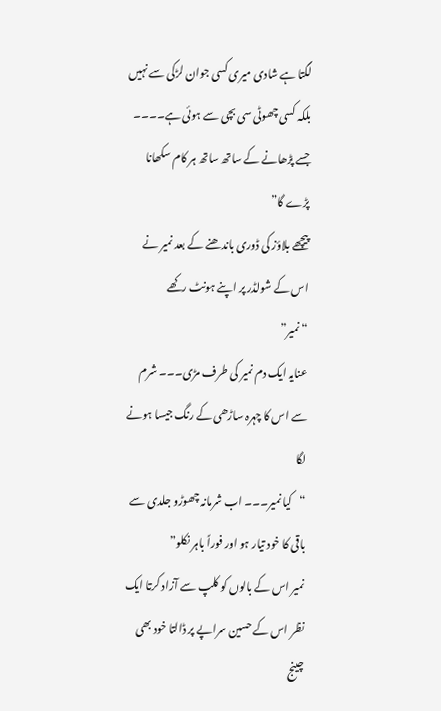لگتا ہے شادی میری کسی جوان لڑکی سے نہیں بلکہ کسی چھوٹی سی بچی سے ہوئی ہے۔۔۔۔ جسے پڑھانے کے ساتھ ساتھ ہر کام سکھانا پڑے گا”
پیچھے بلاؤز کی ڈوری باندھنے کے بعد نمیر نے اس کے شولڈر پر اپنے ہونٹ رکھے
“نمیر”
عنایہ ایک دم نمیر کی طرف مڑی۔۔۔ شرم سے اس کا چہرہ ساڑھی کے رنگ جیسا ہونے لگا
“کیا نمیر۔۔۔ اب شرمانہ چھوڑو جلدی سے باقی کا خود تیار ہو اور فوراً باہر نکلو”
نمیر اس کے بالوں کو کلپ سے آزاد کرتا ایک نظر اس کے حسین سراپے پر ڈالتا خود بھی چینج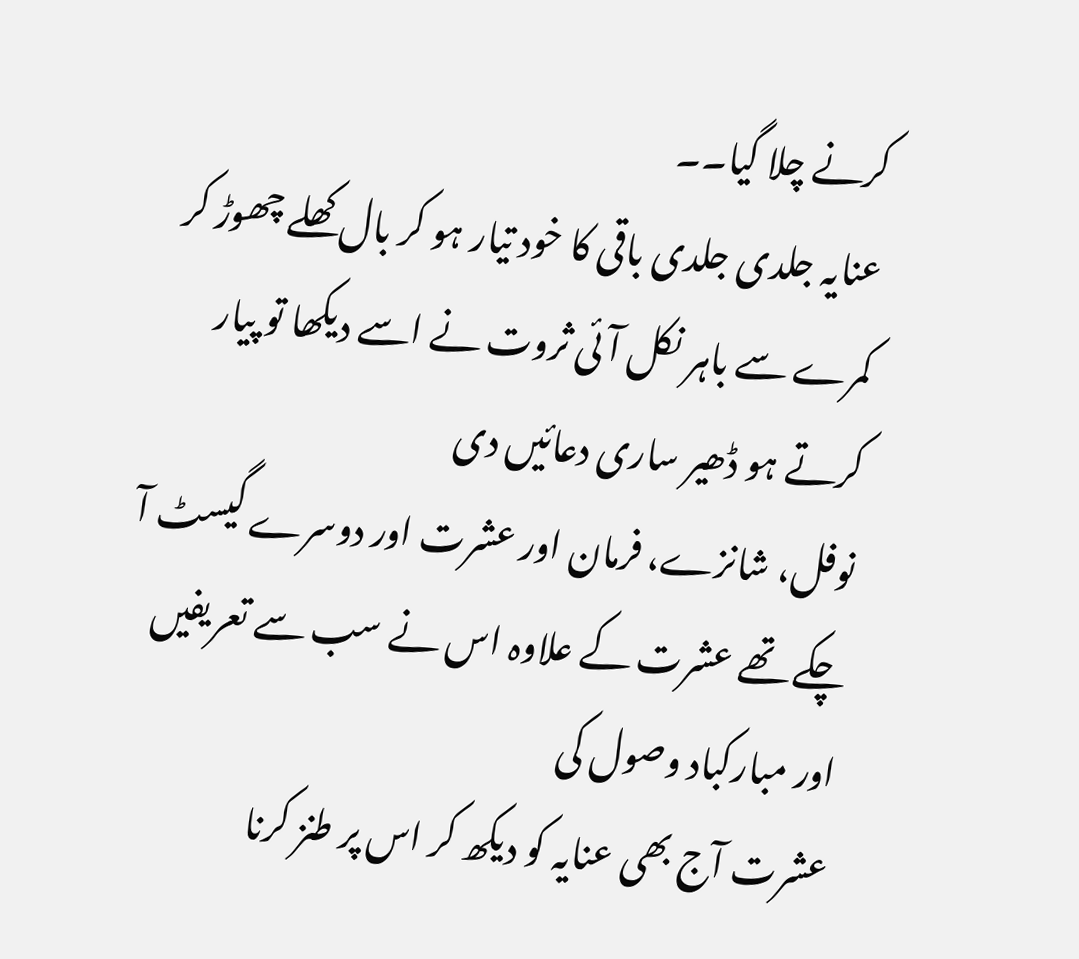کرنے چلا گیا۔۔
عنایہ جلدی جلدی باقی کا خود تیار ہو کر بال کھلے چھوڑ کر کمرے سے باہر نکل آئی ثروت نے اسے دیکھا تو پیار کرتے ہو ڈھیر ساری دعائیں دی
نوفل، شانزے، فرمان اور عشرت اور دوسرے گیسٹ آ چکے تھے عشرت کے علاوہ اس نے سب سے تعریفیں اور مبارکباد وصول کی
عشرت آج بھی عنایہ کو دیکھ کر اس پر طنز کرنا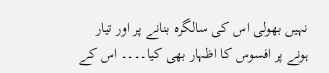نہیں بھولی اس کی سالگرہ بنانے پر اور تیار ہونے پر افسوس کا اظہار بھی کیا۔۔۔۔ اس کے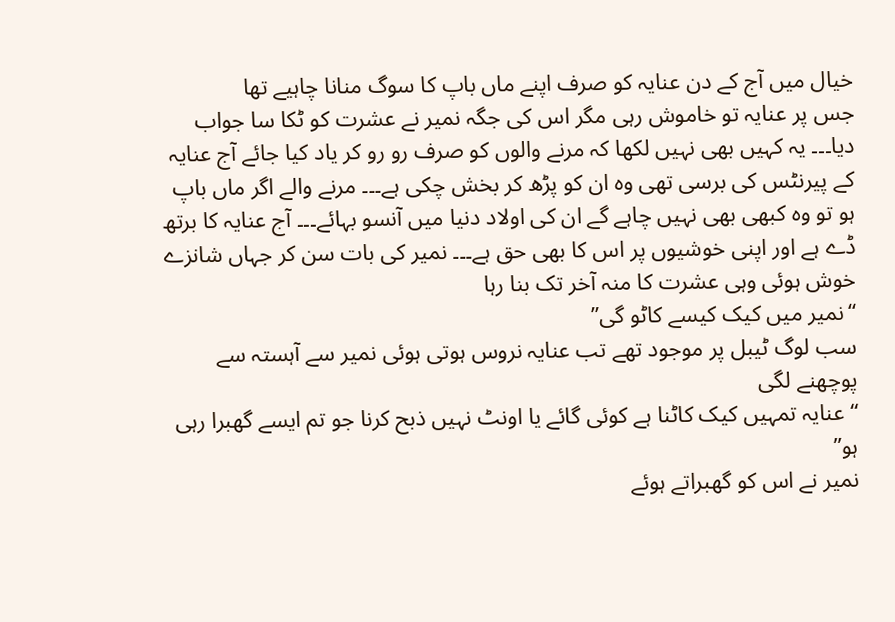خیال میں آج کے دن عنایہ کو صرف اپنے ماں باپ کا سوگ منانا چاہیے تھا
جس پر عنایہ تو خاموش رہی مگر اس کی جگہ نمیر نے عشرت کو ٹکا سا جواب دیا۔۔۔ یہ کہیں بھی نہیں لکھا کہ مرنے والوں کو صرف رو رو کر یاد کیا جائے آج عنایہ کے پیرنٹس کی برسی تھی وہ ان کو پڑھ کر بخش چکی ہے۔۔۔ مرنے والے اگر ماں باپ ہو تو وہ کبھی بھی نہیں چاہے گے ان کی اولاد دنیا میں آنسو بہائے۔۔۔ آج عنایہ کا برتھ ڈے ہے اور اپنی خوشیوں پر اس کا بھی حق ہے۔۔۔ نمیر کی بات سن کر جہاں شانزے خوش ہوئی وہی عشرت کا منہ آخر تک بنا رہا
“نمیر میں کیک کیسے کاٹو گی”
سب لوگ ٹیبل پر موجود تھے تب عنایہ نروس ہوتی ہوئی نمیر سے آہستہ سے پوچھنے لگی
“عنایہ تمہیں کیک کاٹنا ہے کوئی گائے یا اونٹ نہیں ذبح کرنا جو تم ایسے گھبرا رہی ہو”
نمیر نے اس کو گھبراتے ہوئے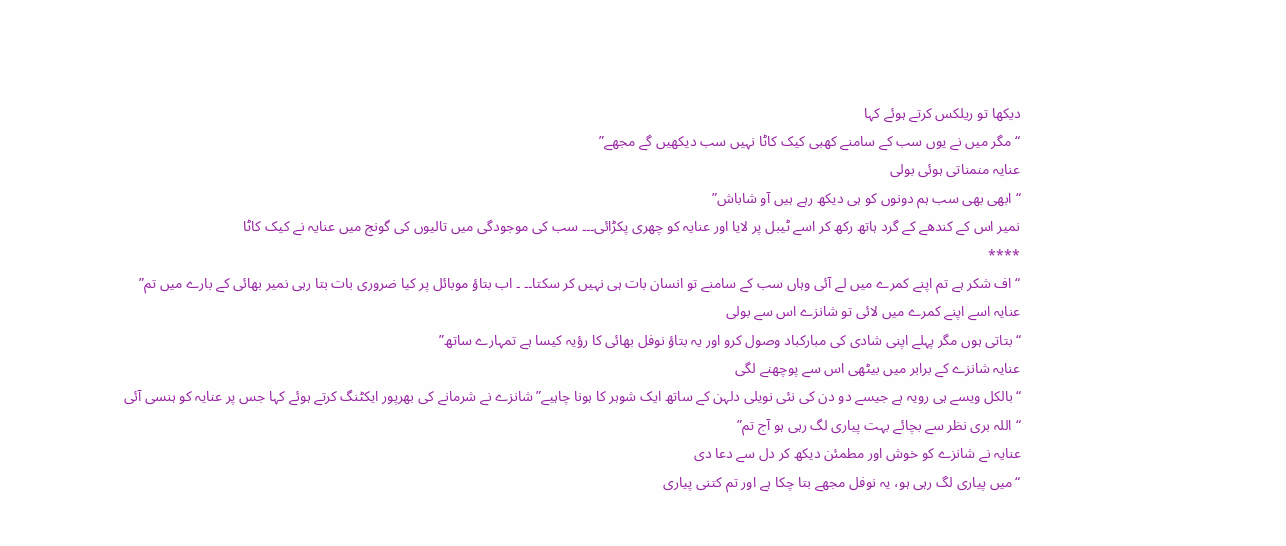دیکھا تو ریلکس کرتے ہوئے کہا
“مگر میں نے یوں سب کے سامنے کھبی کیک کاٹا نہیں سب دیکھیں گے مجھے”
عنایہ منمناتی ہوئی بولی
“ابھی بھی سب ہم دونوں کو ہی دیکھ رہے ہیں آو شاباش”
نمیر اس کے کندھے کے گرد ہاتھ رکھ کر اسے ٹیبل پر لایا اور عنایہ کو چھری پکڑائی۔۔۔ سب کی موجودگی میں تالیوں کی گونج میں عنایہ نے کیک کاٹا
****
“اف شکر ہے تم اپنے کمرے میں لے آئی وہاں سب کے سامنے تو انسان بات ہی نہیں کر سکتا۔۔ ۔ اب بتاؤ موبائل پر کیا ضروری بات بتا رہی نمیر بھائی کے بارے میں تم”
عنایہ اسے اپنے کمرے میں لائی تو شانزے اس سے بولی
“بتاتی ہوں مگر پہلے اپنی شادی کی مبارکباد وصول کرو اور یہ بتاؤ نوفل بھائی کا رؤیہ کیسا ہے تمہارے ساتھ”
عنایہ شانزے کے برابر میں بیٹھی اس سے پوچھنے لگی
“بالکل ویسے ہی رویہ ہے جیسے دو دن کی نئی نویلی دلہن کے ساتھ ایک شوہر کا ہونا چاہیے” شانزے نے شرمانے کی بھرپور ایکٹنگ کرتے ہوئے کہا جس پر عنایہ کو ہنسی آئی
“اللہ بری نظر سے بچائے بہت پیاری لگ رہی ہو آج تم”
عنایہ نے شانزے کو خوش اور مطمئن دیکھ کر دل سے دعا دی
“میں پیاری لگ رہی ہو، یہ نوفل مجھے بتا چکا ہے اور تم کتنی پیاری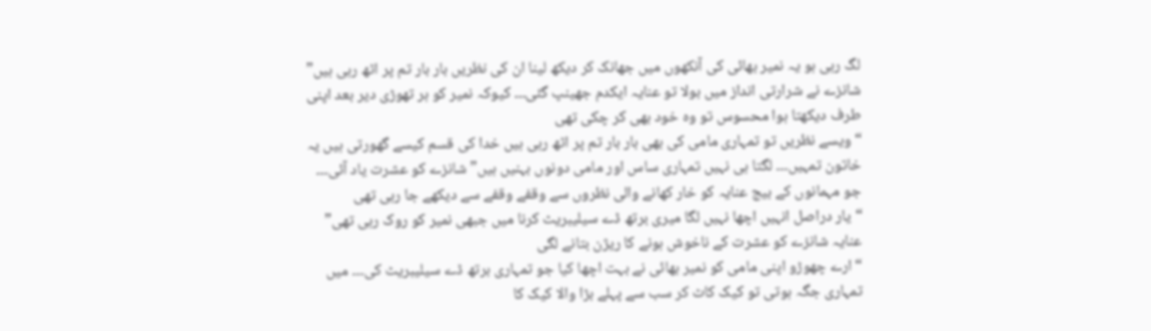لگ رہی ہو یہ نمیر بھائی کی آنکھوں میں جھانک کر دیکھ لینا ان کی نظریں بار بار تم پر اٹھ رہی ہیں”
شانزے نے شرارتی انداز میں بولا تو عنایہ ایکدم جھینپ گئی۔۔۔ کیوکہ نمیر کو ہر تھوڑی دیر بعد اپنی طرف دیکھتا ہوا محسوس تو وہ خود بھی کر چکی تھی
“ویسے نظریں تو تمہاری مامی کی بھی بار بار تم پر اٹھ رہی ہیں خدا کی قسم کیسے گھورتی ہیں یہ خاتون تمہیں۔۔۔ لگتا ہی نہیں تمہاری ساس اور مامی دونوں بہنیں ہیں” شانزے کو عشرت یاد آئی۔۔۔ جو مہمانوں کے بیج عنایہ کو خار کھانے والی نظروں سے وقفے وقفے سے دیکھے جا رہی تھی
“یار دراصل انہیں اچھا نہیں لگا میری برتھ ڈے سیلیبریٹ کرنا میں جبھی نمیر کو روک رہی تھی”
عنایہ شانزے کو عشرت کے ناخوش ہونے کا ریژن بتانے لگی
“ارے چھوڑو اپنی مامی کو نمیر بھائی نے بہت اچھا کیا جو تمہاری برتھ ڈے سیلیبریٹ کی۔۔۔ میں تمہاری جگہ ہوتی تو کیک کاٹ کر سب سے پہلے بڑا والا کیک کا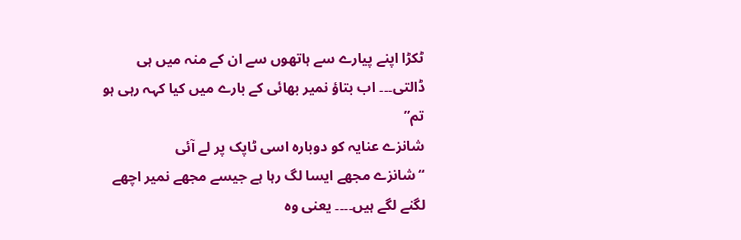ٹکڑا اپنے پیارے سے ہاتھوں سے ان کے منہ میں ہی ڈالتی۔۔۔ اب بتاؤ نمیر بھائی کے بارے میں کیا کہہ رہی ہو تم”
شانزے عنایہ کو دوبارہ اسی ٹاپک پر لے آئی
“شانزے مجھے ایسا لگ رہا ہے جیسے مجھے نمیر اچھے لگنے لگے ہیں۔۔۔۔ یعنی وہ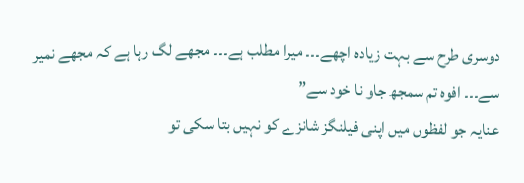دوسری طرح سے بہت زیادہ اچھے۔۔۔ میرا مطلب ہے۔۔۔ مجھے لگ رہا ہے کہ مجھے نمیر سے۔۔۔ افوہ تم سمجھ جاو نا خود سے”
عنایہ جو لفظوں میں اپنی فیلنگز شانزے کو نہیں بتا سکی تو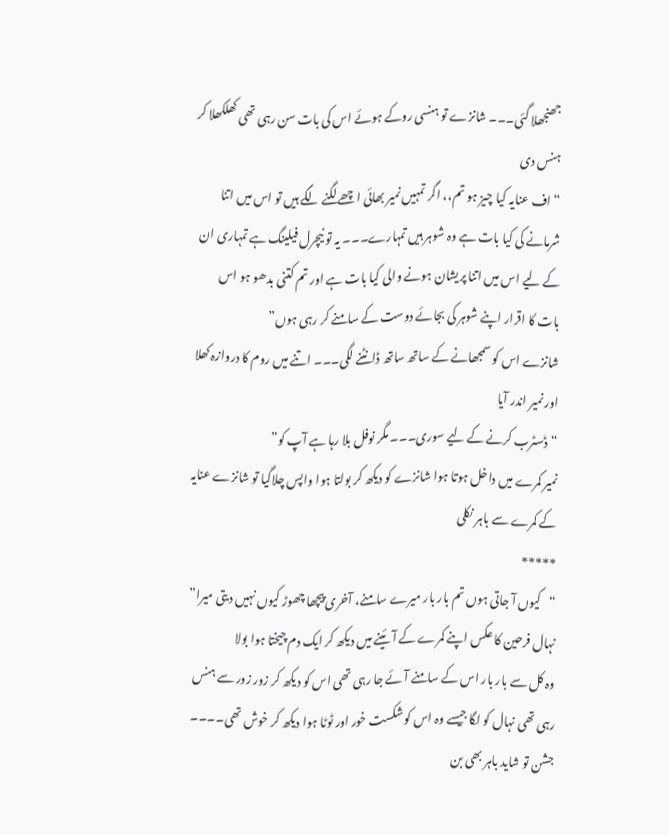جھنجھلا گئی۔۔۔ شانزے تو ہنسی روکے ہوئے اس کی بات سن رہی تھی کھلکھلا کر ہنس دی
“اف عنایہ کیا چیز ہو تم،، اگر تمہیں نمیر بھائی اچھے لگنے لگے ہیں تو اس میں اتنا شرمانے کی کیا بات ہے وہ شوہر ہیں تمہارے۔۔۔ یہ تو نیچرل فیلینگ ہے تمہاری ان کے لیے اس میں اتنا پریشان ہونے والی کیا بات ہے اور تم کتنی بدھو ہو اس بات کا اقرار اپنے شوہر کی بجائے دوست کے سامنے کر رہی ہوں”
شانزے اس کو سمجھانے کے ساتھ ساتھ ڈانٹنے لگی۔۔۔ اتنے میں روم کا دروازہ کھلا اور نمیر اندر آیا
“ڈسٹرب کرنے کے لیے سوری۔۔۔ مگر نوفل بلا رہا ہے آپ کو”
نمیر کمرے میں داخل ہوتا ہوا شانزے کو دیکھ کر بولتا ہوا واپس چلاگیا تو شانزے عنایہ کے کمرے سے باہر نکلی
*****
“کیوں آ جاتی ہوں تم بار بار میرے سامنے، آخری پیچھا چھوڑ کیوں نہیں دیتی میرا”
نہال فرحین کا عکس اپنے کمرے کے آئینے میں دیکھ کر ایک دم چیختا ہوا بولا
وہ کل سے بار بار اس کے سامنے آئے جا رہی تھی اس کو دیکھ کر زور زور سے ہنس رہی تھی نہال کو لگا جیسے وہ اس کو شکست خور اور ٹوٹا ہوا دیکھ کر خوش تھی۔۔۔۔ جشن تو شاید باہر بھی بن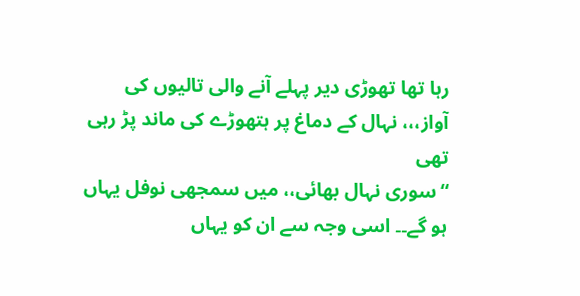رہا تھا تھوڑی دیر پہلے آنے والی تالیوں کی آواز،،، نہال کے دماغ پر ہتھوڑے کی ماند پڑ رہی تھی
“سوری نہال بھائی،، میں سمجھی نوفل یہاں ہو گے۔۔ اسی وجہ سے ان کو یہاں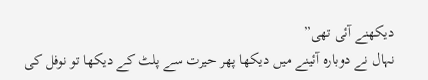دیکھنے آئی تھی”
نہال نے دوبارہ آئینے میں دیکھا پھر حیرت سے پلٹ کے دیکھا تو نوفل کی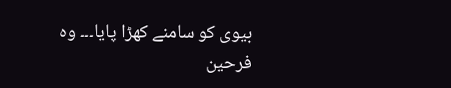بیوی کو سامنے کھڑا پایا۔۔۔ وہ فرحین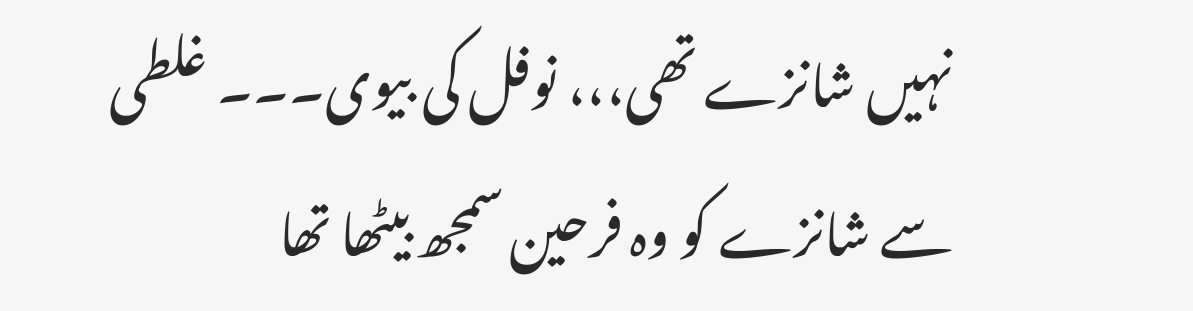نہیں شانزے تھی،،، نوفل کی بیوی۔۔۔ غلطی سے شانزے کو وہ فرحین سمجھ بیٹھا تھا